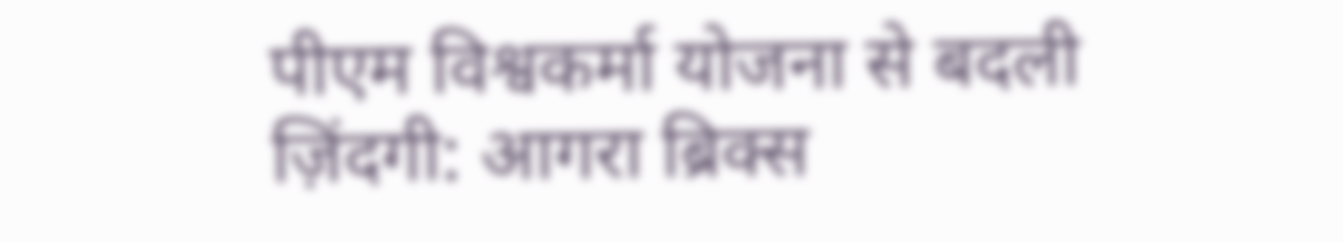पीएम विश्वकर्मा योजना से बदली ज़िंदगी: आगरा ब्रिक्स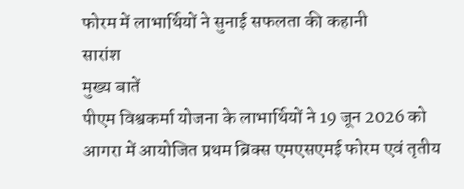फोरम में लाभार्थियों ने सुनाई सफलता की कहानी
सारांश
मुख्य बातें
पीएम विश्वकर्मा योजना के लाभार्थियों ने 19 जून 2026 को आगरा में आयोजित प्रथम ब्रिक्स एमएसएमई फोरम एवं तृतीय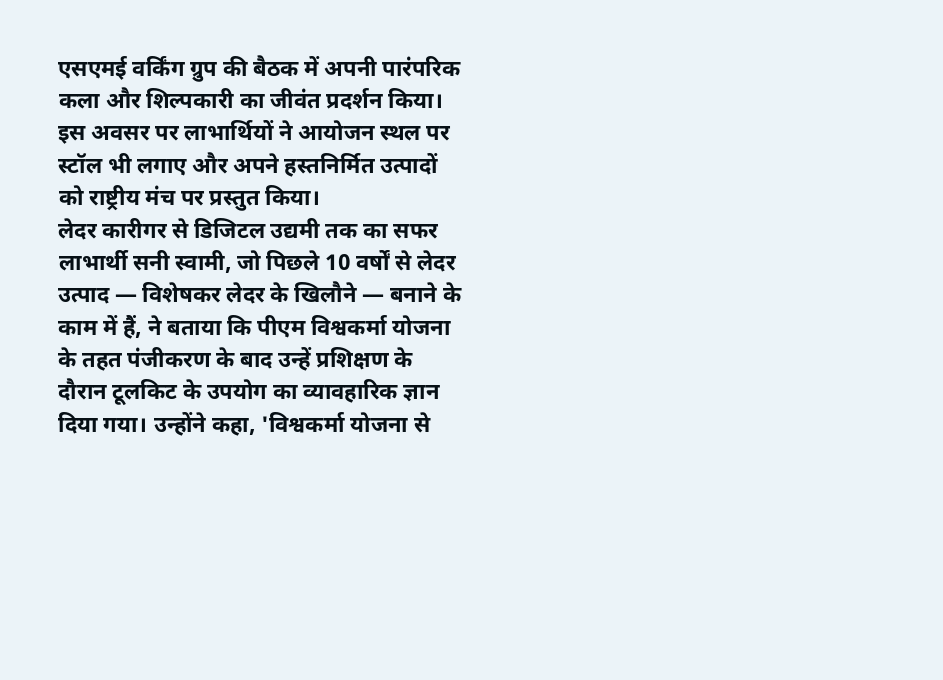एसएमई वर्किंग ग्रुप की बैठक में अपनी पारंपरिक कला और शिल्पकारी का जीवंत प्रदर्शन किया। इस अवसर पर लाभार्थियों ने आयोजन स्थल पर स्टॉल भी लगाए और अपने हस्तनिर्मित उत्पादों को राष्ट्रीय मंच पर प्रस्तुत किया।
लेदर कारीगर से डिजिटल उद्यमी तक का सफर
लाभार्थी सनी स्वामी, जो पिछले 10 वर्षों से लेदर उत्पाद — विशेषकर लेदर के खिलौने — बनाने के काम में हैं, ने बताया कि पीएम विश्वकर्मा योजना के तहत पंजीकरण के बाद उन्हें प्रशिक्षण के दौरान टूलकिट के उपयोग का व्यावहारिक ज्ञान दिया गया। उन्होंने कहा, 'विश्वकर्मा योजना से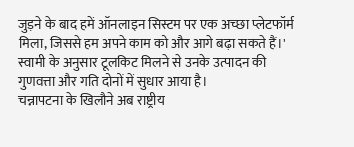जुड़ने के बाद हमें ऑनलाइन सिस्टम पर एक अच्छा प्लेटफॉर्म मिला, जिससे हम अपने काम को और आगे बढ़ा सकते हैं।' स्वामी के अनुसार टूलकिट मिलने से उनके उत्पादन की गुणवत्ता और गति दोनों में सुधार आया है।
चन्नापटना के खिलौने अब राष्ट्रीय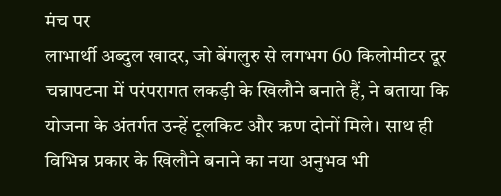मंच पर
लाभार्थी अब्दुल खादर, जो बेंगलुरु से लगभग 60 किलोमीटर दूर चन्नापटना में परंपरागत लकड़ी के खिलौने बनाते हैं, ने बताया कि योजना के अंतर्गत उन्हें टूलकिट और ऋण दोनों मिले। साथ ही विभिन्न प्रकार के खिलौने बनाने का नया अनुभव भी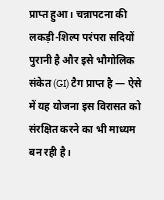प्राप्त हुआ। चन्नापटना की लकड़ी-शिल्प परंपरा सदियों पुरानी है और इसे भौगोलिक संकेत (GI) टैग प्राप्त है — ऐसे में यह योजना इस विरासत को संरक्षित करने का भी माध्यम बन रही है।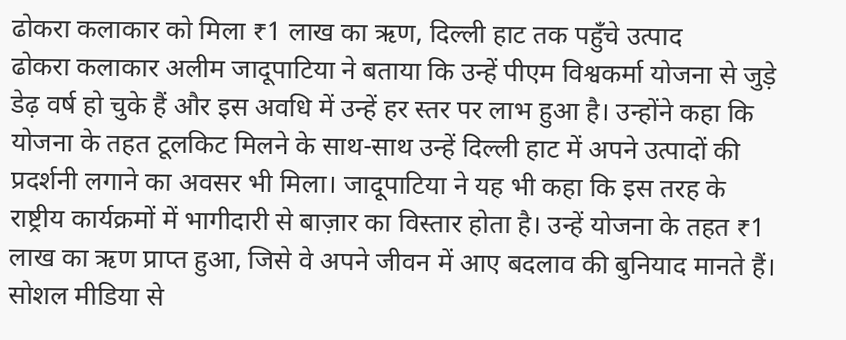ढोकरा कलाकार को मिला ₹1 लाख का ऋण, दिल्ली हाट तक पहुँचे उत्पाद
ढोकरा कलाकार अलीम जादूपाटिया ने बताया कि उन्हें पीएम विश्वकर्मा योजना से जुड़े डेढ़ वर्ष हो चुके हैं और इस अवधि में उन्हें हर स्तर पर लाभ हुआ है। उन्होंने कहा कि योजना के तहत टूलकिट मिलने के साथ-साथ उन्हें दिल्ली हाट में अपने उत्पादों की प्रदर्शनी लगाने का अवसर भी मिला। जादूपाटिया ने यह भी कहा कि इस तरह के राष्ट्रीय कार्यक्रमों में भागीदारी से बाज़ार का विस्तार होता है। उन्हें योजना के तहत ₹1 लाख का ऋण प्राप्त हुआ, जिसे वे अपने जीवन में आए बदलाव की बुनियाद मानते हैं।
सोशल मीडिया से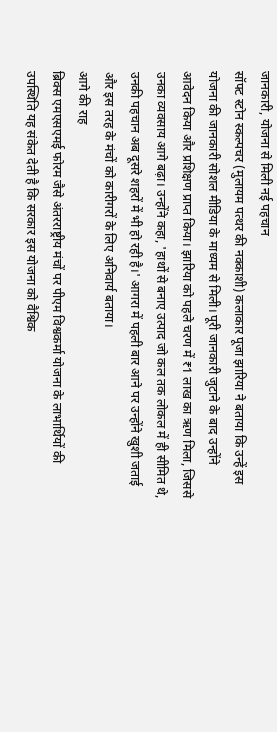जानकारी, योजना से मिली नई पहचान
सॉफ्ट स्टोन स्कल्पचर (मुलायम पत्थर की नक्काशी) कलाकार पूजा झारिया ने बताया कि उन्हें इस योजना की जानकारी सोशल मीडिया के माध्यम से मिली। पूरी जानकारी जुटाने के बाद उन्होंने आवेदन किया और प्रशिक्षण प्राप्त किया। झारिया को पहले चरण में ₹1 लाख का ऋण मिला, जिससे उनका व्यवसाय आगे बढ़ा। उन्होंने कहा, 'हाथों से बनाए उत्पाद जो कल तक लोकल में ही सीमित थे, उनकी पहचान अब दूसरे शहरों में भी हो रही है।' आगरा में पहली बार आने पर उन्होंने खुशी जताई और इस तरह के मंचों को कारीगरों के लिए अनिवार्य बताया।
आगे की राह
ब्रिक्स एमएसएमई फोरम जैसे अंतरराष्ट्रीय मंचों पर पीएम विश्वकर्मा योजना के लाभार्थियों की उपस्थिति यह संकेत देती है कि सरकार इस योजना को वैश्विक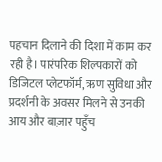पहचान दिलाने की दिशा में काम कर रही है। पारंपरिक शिल्पकारों को डिजिटल प्लेटफॉर्म, ऋण सुविधा और प्रदर्शनी के अवसर मिलने से उनकी आय और बाज़ार पहुँच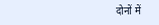दोनों में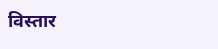विस्तार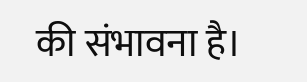की संभावना है।